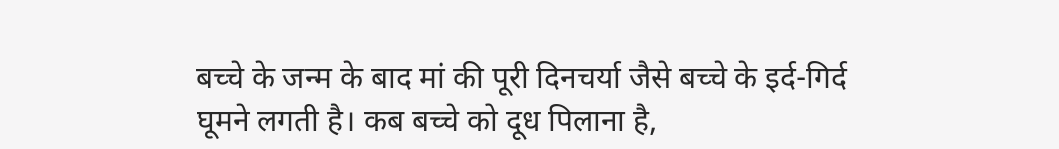बच्चे के जन्म के बाद मां की पूरी दिनचर्या जैसे बच्चे के इर्द-गिर्द घूमने लगती है। कब बच्चे को दूध पिलाना है,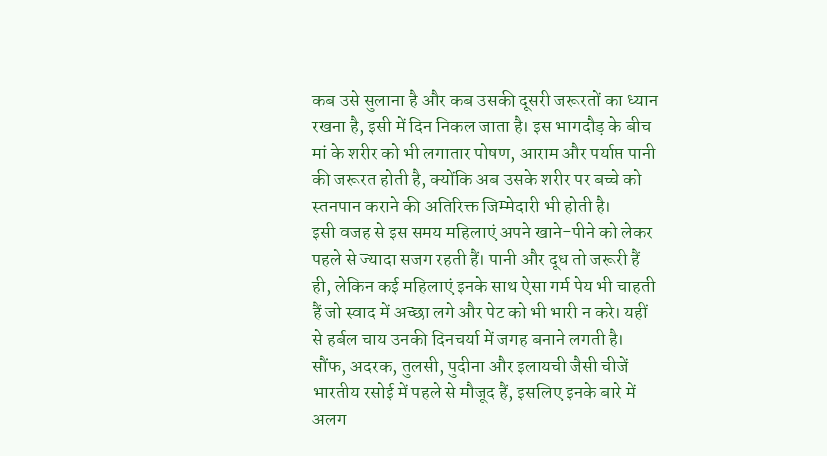कब उसे सुलाना है और कब उसकी दूसरी जरूरतों का ध्यान रखना है, इसी में दिन निकल जाता है। इस भागदौड़ के बीच मां के शरीर को भी लगातार पोषण, आराम और पर्याप्त पानी की जरूरत होती है, क्योंकि अब उसके शरीर पर बच्चे को स्तनपान कराने की अतिरिक्त जिम्मेदारी भी होती है।
इसी वजह से इस समय महिलाएं अपने खाने-पीने को लेकर पहले से ज्यादा सजग रहती हैं। पानी और दूध तो जरूरी हैं ही, लेकिन कई महिलाएं इनके साथ ऐसा गर्म पेय भी चाहती हैं जो स्वाद में अच्छा लगे और पेट को भी भारी न करे। यहीं से हर्बल चाय उनकी दिनचर्या में जगह बनाने लगती है।
सौंफ, अदरक, तुलसी, पुदीना और इलायची जैसी चीजें भारतीय रसोई में पहले से मौजूद हैं, इसलिए इनके बारे में अलग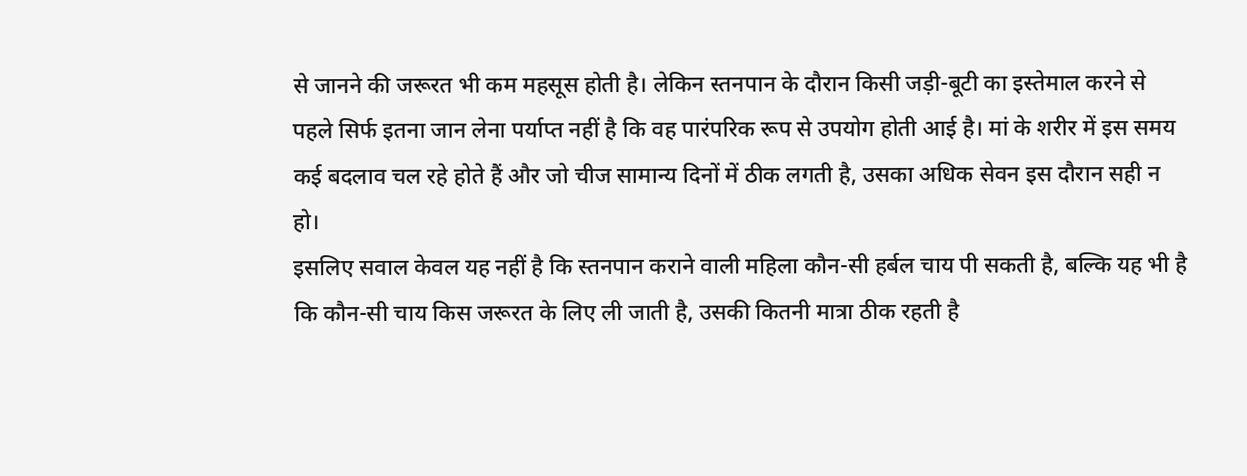से जानने की जरूरत भी कम महसूस होती है। लेकिन स्तनपान के दौरान किसी जड़ी-बूटी का इस्तेमाल करने से पहले सिर्फ इतना जान लेना पर्याप्त नहीं है कि वह पारंपरिक रूप से उपयोग होती आई है। मां के शरीर में इस समय कई बदलाव चल रहे होते हैं और जो चीज सामान्य दिनों में ठीक लगती है, उसका अधिक सेवन इस दौरान सही न हो।
इसलिए सवाल केवल यह नहीं है कि स्तनपान कराने वाली महिला कौन-सी हर्बल चाय पी सकती है, बल्कि यह भी है कि कौन-सी चाय किस जरूरत के लिए ली जाती है, उसकी कितनी मात्रा ठीक रहती है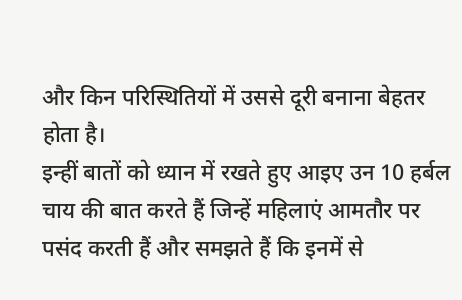और किन परिस्थितियों में उससे दूरी बनाना बेहतर होता है।
इन्हीं बातों को ध्यान में रखते हुए आइए उन 10 हर्बल चाय की बात करते हैं जिन्हें महिलाएं आमतौर पर पसंद करती हैं और समझते हैं कि इनमें से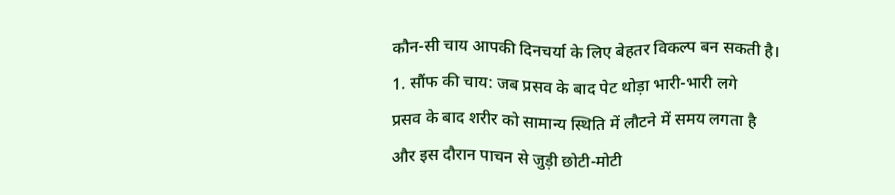कौन-सी चाय आपकी दिनचर्या के लिए बेहतर विकल्प बन सकती है।
1. सौंफ की चाय: जब प्रसव के बाद पेट थोड़ा भारी-भारी लगे
प्रसव के बाद शरीर को सामान्य स्थिति में लौटने में समय लगता है और इस दौरान पाचन से जुड़ी छोटी-मोटी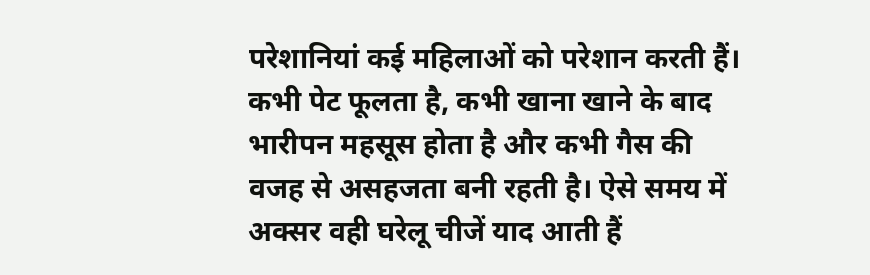परेशानियां कई महिलाओं को परेशान करती हैं। कभी पेट फूलता है, कभी खाना खाने के बाद भारीपन महसूस होता है और कभी गैस की वजह से असहजता बनी रहती है। ऐसे समय में अक्सर वही घरेलू चीजें याद आती हैं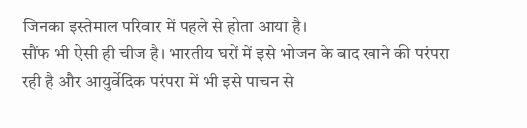जिनका इस्तेमाल परिवार में पहले से होता आया है।
सौंफ भी ऐसी ही चीज है। भारतीय घरों में इसे भोजन के बाद खाने की परंपरा रही है और आयुर्वेदिक परंपरा में भी इसे पाचन से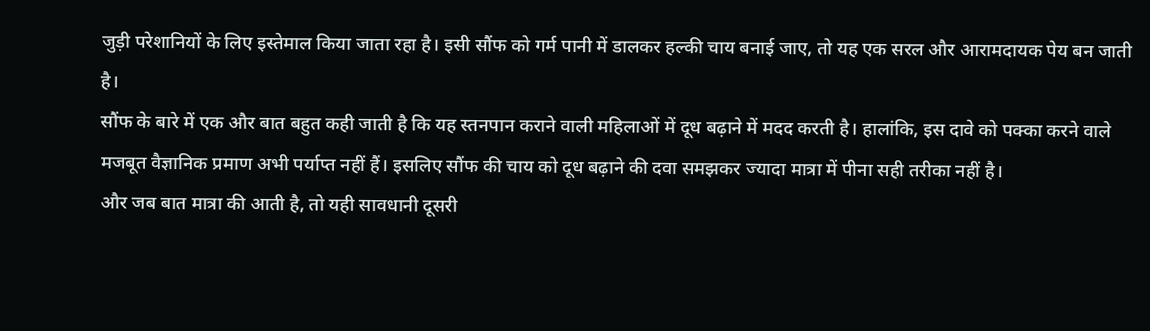जुड़ी परेशानियों के लिए इस्तेमाल किया जाता रहा है। इसी सौंफ को गर्म पानी में डालकर हल्की चाय बनाई जाए, तो यह एक सरल और आरामदायक पेय बन जाती है।
सौंफ के बारे में एक और बात बहुत कही जाती है कि यह स्तनपान कराने वाली महिलाओं में दूध बढ़ाने में मदद करती है। हालांकि, इस दावे को पक्का करने वाले मजबूत वैज्ञानिक प्रमाण अभी पर्याप्त नहीं हैं। इसलिए सौंफ की चाय को दूध बढ़ाने की दवा समझकर ज्यादा मात्रा में पीना सही तरीका नहीं है।
और जब बात मात्रा की आती है, तो यही सावधानी दूसरी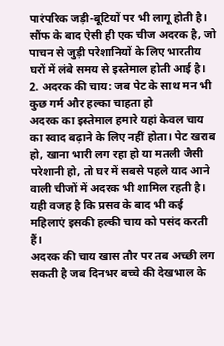पारंपरिक जड़ी-बूटियों पर भी लागू होती है। सौंफ के बाद ऐसी ही एक चीज अदरक है, जो पाचन से जुड़ी परेशानियों के लिए भारतीय घरों में लंबे समय से इस्तेमाल होती आई है।
2. अदरक की चाय: जब पेट के साथ मन भी कुछ गर्म और हल्का चाहता हो
अदरक का इस्तेमाल हमारे यहां केवल चाय का स्वाद बढ़ाने के लिए नहीं होता। पेट खराब हो, खाना भारी लग रहा हो या मतली जैसी परेशानी हो, तो घर में सबसे पहले याद आने वाली चीजों में अदरक भी शामिल रहती है। यही वजह है कि प्रसव के बाद भी कई महिलाएं इसकी हल्की चाय को पसंद करती हैं।
अदरक की चाय खास तौर पर तब अच्छी लग सकती है जब दिनभर बच्चे की देखभाल के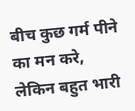बीच कुछ गर्म पीने का मन करे, लेकिन बहुत भारी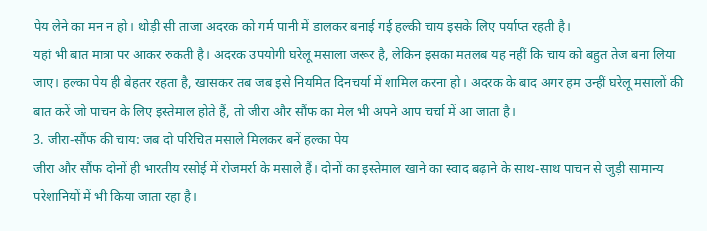पेय लेने का मन न हो। थोड़ी सी ताजा अदरक को गर्म पानी में डालकर बनाई गई हल्की चाय इसके लिए पर्याप्त रहती है।
यहां भी बात मात्रा पर आकर रुकती है। अदरक उपयोगी घरेलू मसाला जरूर है, लेकिन इसका मतलब यह नहीं कि चाय को बहुत तेज बना लिया जाए। हल्का पेय ही बेहतर रहता है, खासकर तब जब इसे नियमित दिनचर्या में शामिल करना हो। अदरक के बाद अगर हम उन्हीं घरेलू मसालों की बात करें जो पाचन के लिए इस्तेमाल होते हैं, तो जीरा और सौंफ का मेल भी अपने आप चर्चा में आ जाता है।
3. जीरा-सौंफ की चाय: जब दो परिचित मसाले मिलकर बनें हल्का पेय
जीरा और सौंफ दोनों ही भारतीय रसोई में रोजमर्रा के मसाले हैं। दोनों का इस्तेमाल खाने का स्वाद बढ़ाने के साथ-साथ पाचन से जुड़ी सामान्य परेशानियों में भी किया जाता रहा है।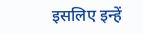इसलिए इन्हें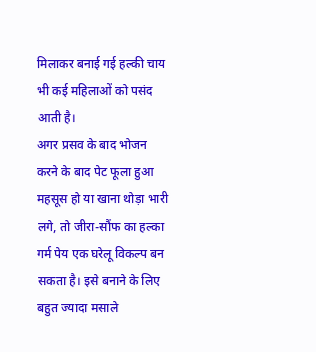मिलाकर बनाई गई हल्की चाय भी कई महिलाओं को पसंद आती है।
अगर प्रसव के बाद भोजन करने के बाद पेट फूला हुआ महसूस हो या खाना थोड़ा भारी लगे, तो जीरा-सौंफ का हल्का गर्म पेय एक घरेलू विकल्प बन सकता है। इसे बनाने के लिए बहुत ज्यादा मसाले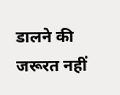डालने की जरूरत नहीं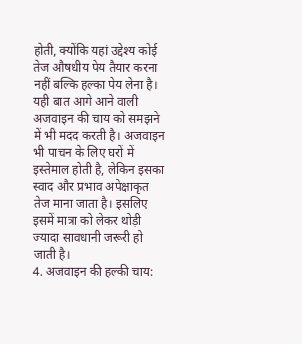होती, क्योंकि यहां उद्देश्य कोई तेज औषधीय पेय तैयार करना नहीं बल्कि हल्का पेय लेना है।
यही बात आगे आने वाली अजवाइन की चाय को समझने में भी मदद करती है। अजवाइन भी पाचन के लिए घरों में इस्तेमाल होती है, लेकिन इसका स्वाद और प्रभाव अपेक्षाकृत तेज माना जाता है। इसलिए इसमें मात्रा को लेकर थोड़ी ज्यादा सावधानी जरूरी हो जाती है।
4. अजवाइन की हल्की चाय: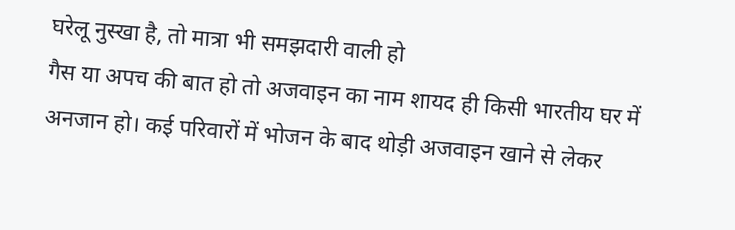घरेलू नुस्खा है, तो मात्रा भी समझदारी वाली हो
गैस या अपच की बात हो तो अजवाइन का नाम शायद ही किसी भारतीय घर में अनजान हो। कई परिवारों में भोजन के बाद थोड़ी अजवाइन खाने से लेकर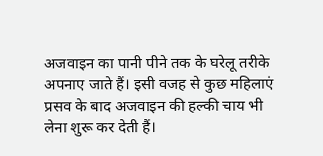अजवाइन का पानी पीने तक के घरेलू तरीके अपनाए जाते हैं। इसी वजह से कुछ महिलाएं प्रसव के बाद अजवाइन की हल्की चाय भी लेना शुरू कर देती हैं।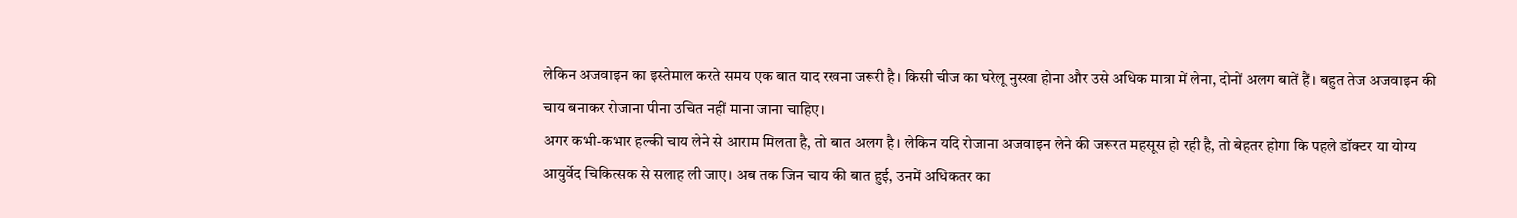लेकिन अजवाइन का इस्तेमाल करते समय एक बात याद रखना जरूरी है। किसी चीज का घरेलू नुस्खा होना और उसे अधिक मात्रा में लेना, दोनों अलग बातें हैं। बहुत तेज अजवाइन की चाय बनाकर रोजाना पीना उचित नहीं माना जाना चाहिए।
अगर कभी-कभार हल्की चाय लेने से आराम मिलता है, तो बात अलग है। लेकिन यदि रोजाना अजवाइन लेने की जरूरत महसूस हो रही है, तो बेहतर होगा कि पहले डॉक्टर या योग्य आयुर्वेद चिकित्सक से सलाह ली जाए। अब तक जिन चाय की बात हुई, उनमें अधिकतर का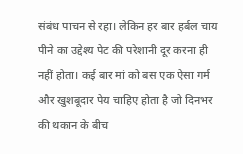संबंध पाचन से रहा। लेकिन हर बार हर्बल चाय पीने का उद्देश्य पेट की परेशानी दूर करना ही नहीं होता। कई बार मां को बस एक ऐसा गर्म और खुशबूदार पेय चाहिए होता है जो दिनभर की थकान के बीच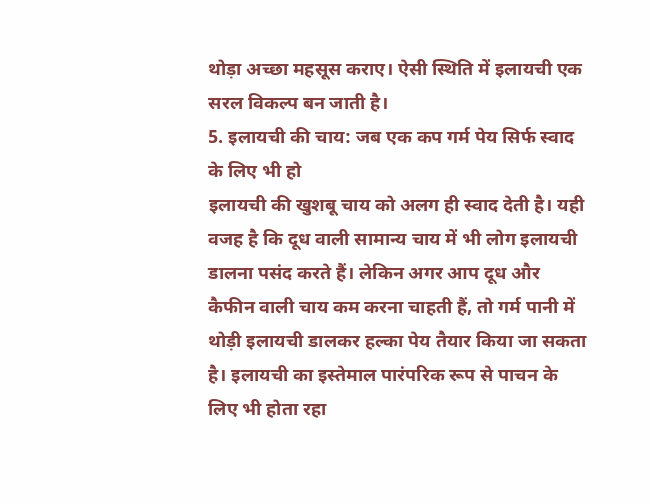थोड़ा अच्छा महसूस कराए। ऐसी स्थिति में इलायची एक सरल विकल्प बन जाती है।
5. इलायची की चाय: जब एक कप गर्म पेय सिर्फ स्वाद के लिए भी हो
इलायची की खुशबू चाय को अलग ही स्वाद देती है। यही वजह है कि दूध वाली सामान्य चाय में भी लोग इलायची डालना पसंद करते हैं। लेकिन अगर आप दूध और कैफीन वाली चाय कम करना चाहती हैं, तो गर्म पानी में थोड़ी इलायची डालकर हल्का पेय तैयार किया जा सकता है। इलायची का इस्तेमाल पारंपरिक रूप से पाचन के लिए भी होता रहा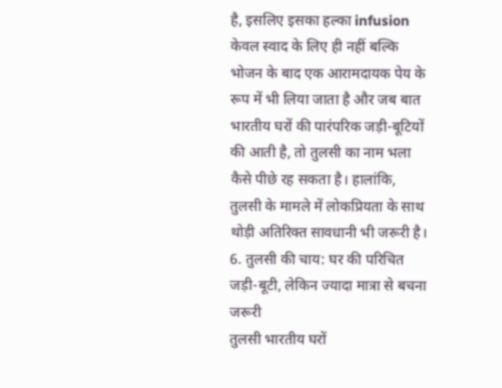है, इसलिए इसका हल्का infusion केवल स्वाद के लिए ही नहीं बल्कि भोजन के बाद एक आरामदायक पेय के रूप में भी लिया जाता है और जब बात भारतीय घरों की पारंपरिक जड़ी-बूटियों की आती है, तो तुलसी का नाम भला कैसे पीछे रह सकता है। हालांकि, तुलसी के मामले में लोकप्रियता के साथ थोड़ी अतिरिक्त सावधानी भी जरूरी है।
6. तुलसी की चाय: घर की परिचित जड़ी-बूटी, लेकिन ज्यादा मात्रा से बचना जरूरी
तुलसी भारतीय घरों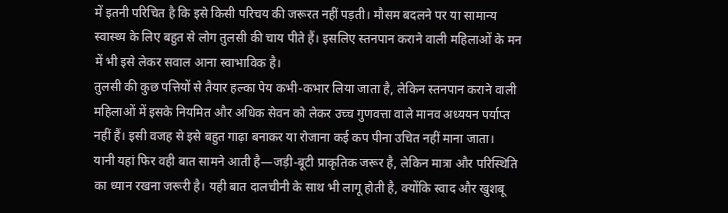में इतनी परिचित है कि इसे किसी परिचय की जरूरत नहीं पड़ती। मौसम बदलने पर या सामान्य स्वास्थ्य के लिए बहुत से लोग तुलसी की चाय पीते हैं। इसलिए स्तनपान कराने वाली महिलाओं के मन में भी इसे लेकर सवाल आना स्वाभाविक है।
तुलसी की कुछ पत्तियों से तैयार हल्का पेय कभी-कभार लिया जाता है, लेकिन स्तनपान कराने वाली महिलाओं में इसके नियमित और अधिक सेवन को लेकर उच्च गुणवत्ता वाले मानव अध्ययन पर्याप्त नहीं हैं। इसी वजह से इसे बहुत गाढ़ा बनाकर या रोजाना कई कप पीना उचित नहीं माना जाता।
यानी यहां फिर वही बात सामने आती है—जड़ी-बूटी प्राकृतिक जरूर है, लेकिन मात्रा और परिस्थिति का ध्यान रखना जरूरी है। यही बात दालचीनी के साथ भी लागू होती है, क्योंकि स्वाद और खुशबू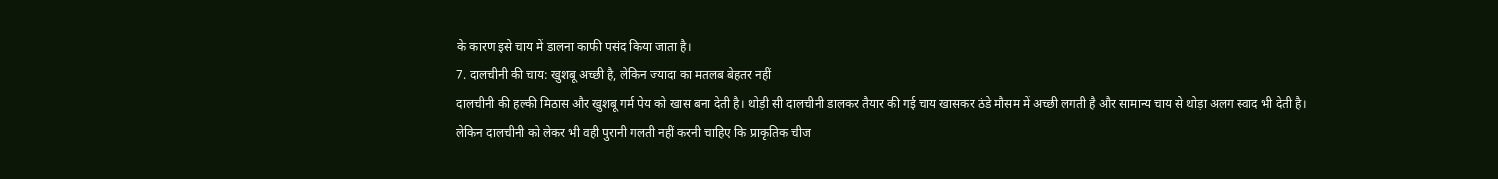के कारण इसे चाय में डालना काफी पसंद किया जाता है।
7. दालचीनी की चाय: खुशबू अच्छी है, लेकिन ज्यादा का मतलब बेहतर नहीं
दालचीनी की हल्की मिठास और खुशबू गर्म पेय को खास बना देती है। थोड़ी सी दालचीनी डालकर तैयार की गई चाय खासकर ठंडे मौसम में अच्छी लगती है और सामान्य चाय से थोड़ा अलग स्वाद भी देती है।
लेकिन दालचीनी को लेकर भी वही पुरानी गलती नहीं करनी चाहिए कि प्राकृतिक चीज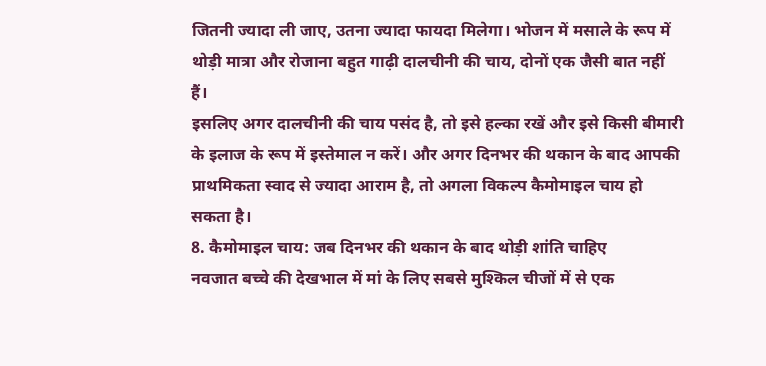जितनी ज्यादा ली जाए, उतना ज्यादा फायदा मिलेगा। भोजन में मसाले के रूप में थोड़ी मात्रा और रोजाना बहुत गाढ़ी दालचीनी की चाय, दोनों एक जैसी बात नहीं हैं।
इसलिए अगर दालचीनी की चाय पसंद है, तो इसे हल्का रखें और इसे किसी बीमारी के इलाज के रूप में इस्तेमाल न करें। और अगर दिनभर की थकान के बाद आपकी प्राथमिकता स्वाद से ज्यादा आराम है, तो अगला विकल्प कैमोमाइल चाय हो सकता है।
8. कैमोमाइल चाय: जब दिनभर की थकान के बाद थोड़ी शांति चाहिए
नवजात बच्चे की देखभाल में मां के लिए सबसे मुश्किल चीजों में से एक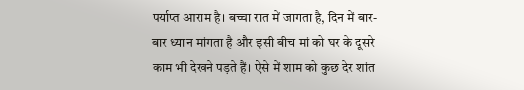पर्याप्त आराम है। बच्चा रात में जागता है, दिन में बार-बार ध्यान मांगता है और इसी बीच मां को घर के दूसरे काम भी देखने पड़ते हैं। ऐसे में शाम को कुछ देर शांत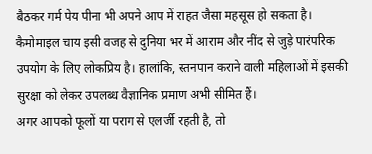बैठकर गर्म पेय पीना भी अपने आप में राहत जैसा महसूस हो सकता है।
कैमोमाइल चाय इसी वजह से दुनिया भर में आराम और नींद से जुड़े पारंपरिक उपयोग के लिए लोकप्रिय है। हालांकि, स्तनपान कराने वाली महिलाओं में इसकी सुरक्षा को लेकर उपलब्ध वैज्ञानिक प्रमाण अभी सीमित हैं।
अगर आपको फूलों या पराग से एलर्जी रहती है, तो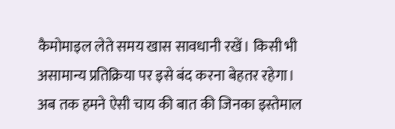कैमोमाइल लेते समय खास सावधानी रखें। किसी भी असामान्य प्रतिक्रिया पर इसे बंद करना बेहतर रहेगा।
अब तक हमने ऐसी चाय की बात की जिनका इस्तेमाल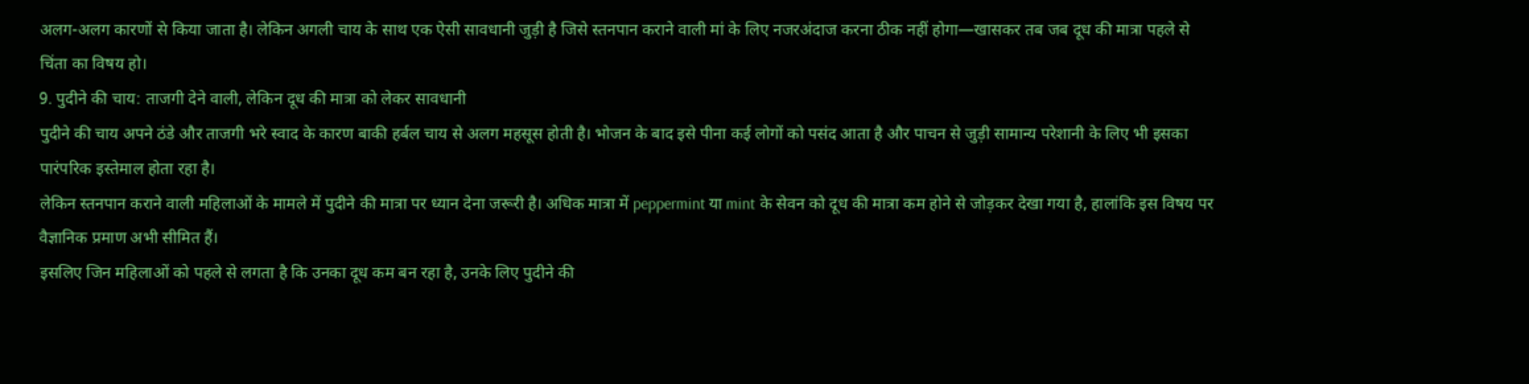अलग-अलग कारणों से किया जाता है। लेकिन अगली चाय के साथ एक ऐसी सावधानी जुड़ी है जिसे स्तनपान कराने वाली मां के लिए नजरअंदाज करना ठीक नहीं होगा—खासकर तब जब दूध की मात्रा पहले से चिंता का विषय हो।
9. पुदीने की चाय: ताजगी देने वाली, लेकिन दूध की मात्रा को लेकर सावधानी
पुदीने की चाय अपने ठंडे और ताजगी भरे स्वाद के कारण बाकी हर्बल चाय से अलग महसूस होती है। भोजन के बाद इसे पीना कई लोगों को पसंद आता है और पाचन से जुड़ी सामान्य परेशानी के लिए भी इसका पारंपरिक इस्तेमाल होता रहा है।
लेकिन स्तनपान कराने वाली महिलाओं के मामले में पुदीने की मात्रा पर ध्यान देना जरूरी है। अधिक मात्रा में peppermint या mint के सेवन को दूध की मात्रा कम होने से जोड़कर देखा गया है, हालांकि इस विषय पर वैज्ञानिक प्रमाण अभी सीमित हैं।
इसलिए जिन महिलाओं को पहले से लगता है कि उनका दूध कम बन रहा है, उनके लिए पुदीने की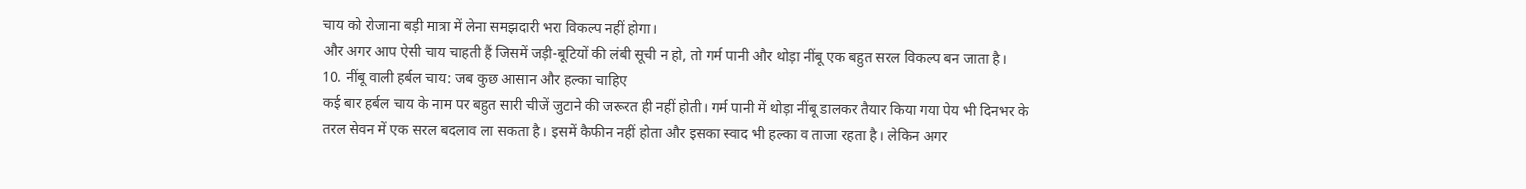चाय को रोजाना बड़ी मात्रा में लेना समझदारी भरा विकल्प नहीं होगा।
और अगर आप ऐसी चाय चाहती हैं जिसमें जड़ी-बूटियों की लंबी सूची न हो, तो गर्म पानी और थोड़ा नींबू एक बहुत सरल विकल्प बन जाता है।
10. नींबू वाली हर्बल चाय: जब कुछ आसान और हल्का चाहिए
कई बार हर्बल चाय के नाम पर बहुत सारी चीजें जुटाने की जरूरत ही नहीं होती। गर्म पानी में थोड़ा नींबू डालकर तैयार किया गया पेय भी दिनभर के तरल सेवन में एक सरल बदलाव ला सकता है। इसमें कैफीन नहीं होता और इसका स्वाद भी हल्का व ताजा रहता है। लेकिन अगर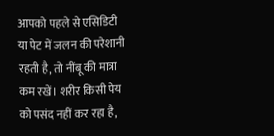आपको पहले से एसिडिटी या पेट में जलन की परेशानी रहती है, तो नींबू की मात्रा कम रखें। शरीर किसी पेय को पसंद नहीं कर रहा है,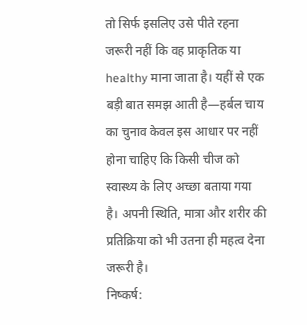तो सिर्फ इसलिए उसे पीते रहना जरूरी नहीं कि वह प्राकृतिक या healthy माना जाता है। यहीं से एक बड़ी बात समझ आती है—हर्बल चाय का चुनाव केवल इस आधार पर नहीं होना चाहिए कि किसी चीज को स्वास्थ्य के लिए अच्छा बताया गया है। अपनी स्थिति, मात्रा और शरीर की प्रतिक्रिया को भी उतना ही महत्व देना जरूरी है।
निष्कर्ष: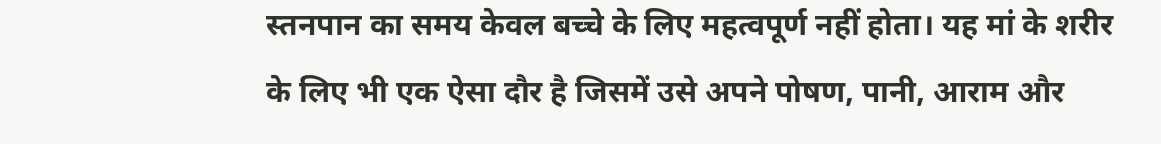स्तनपान का समय केवल बच्चे के लिए महत्वपूर्ण नहीं होता। यह मां के शरीर के लिए भी एक ऐसा दौर है जिसमें उसे अपने पोषण, पानी, आराम और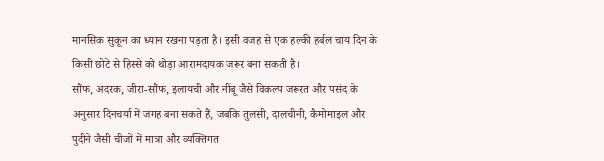मानसिक सुकून का ध्यान रखना पड़ता है। इसी वजह से एक हल्की हर्बल चाय दिन के किसी छोटे से हिस्से को थोड़ा आरामदायक जरूर बना सकती है।
सौंफ, अदरक, जीरा-सौंफ, इलायची और नींबू जैसे विकल्प जरूरत और पसंद के अनुसार दिनचर्या में जगह बना सकते हैं, जबकि तुलसी, दालचीनी, कैमोमाइल और पुदीने जैसी चीजों में मात्रा और व्यक्तिगत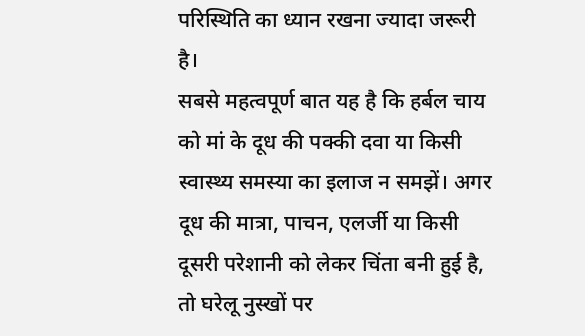परिस्थिति का ध्यान रखना ज्यादा जरूरी है।
सबसे महत्वपूर्ण बात यह है कि हर्बल चाय को मां के दूध की पक्की दवा या किसी स्वास्थ्य समस्या का इलाज न समझें। अगर दूध की मात्रा, पाचन, एलर्जी या किसी दूसरी परेशानी को लेकर चिंता बनी हुई है, तो घरेलू नुस्खों पर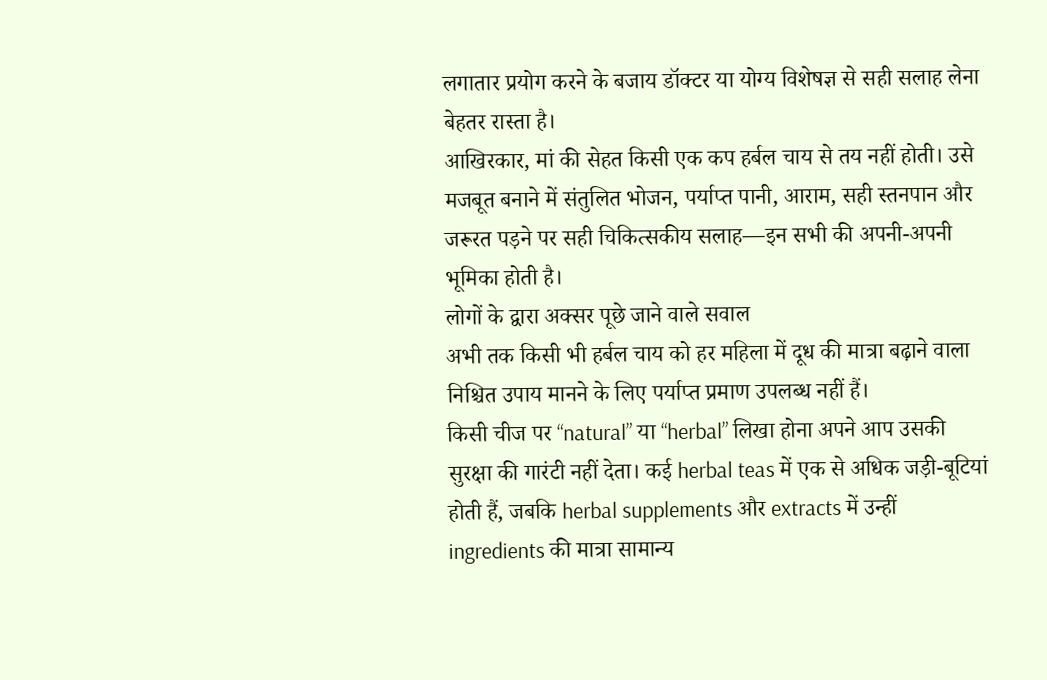लगातार प्रयोग करने के बजाय डॉक्टर या योग्य विशेषज्ञ से सही सलाह लेना बेहतर रास्ता है।
आखिरकार, मां की सेहत किसी एक कप हर्बल चाय से तय नहीं होती। उसे मजबूत बनाने में संतुलित भोजन, पर्याप्त पानी, आराम, सही स्तनपान और जरूरत पड़ने पर सही चिकित्सकीय सलाह—इन सभी की अपनी-अपनी भूमिका होती है।
लोगों के द्वारा अक्सर पूछे जाने वाले सवाल
अभी तक किसी भी हर्बल चाय को हर महिला में दूध की मात्रा बढ़ाने वाला निश्चित उपाय मानने के लिए पर्याप्त प्रमाण उपलब्ध नहीं हैं।
किसी चीज पर “natural” या “herbal” लिखा होना अपने आप उसकी सुरक्षा की गारंटी नहीं देता। कई herbal teas में एक से अधिक जड़ी-बूटियां होती हैं, जबकि herbal supplements और extracts में उन्हीं ingredients की मात्रा सामान्य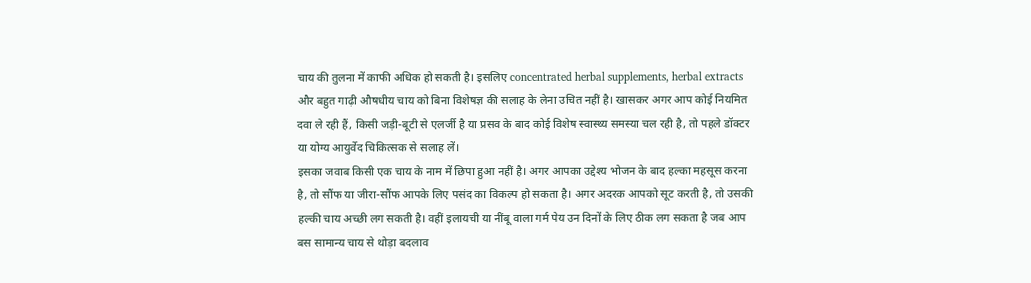चाय की तुलना में काफी अधिक हो सकती है। इसलिए concentrated herbal supplements, herbal extracts और बहुत गाढ़ी औषधीय चाय को बिना विशेषज्ञ की सलाह के लेना उचित नहीं है। खासकर अगर आप कोई नियमित दवा ले रही हैं, किसी जड़ी-बूटी से एलर्जी है या प्रसव के बाद कोई विशेष स्वास्थ्य समस्या चल रही है, तो पहले डॉक्टर या योग्य आयुर्वेद चिकित्सक से सलाह लें।
इसका जवाब किसी एक चाय के नाम में छिपा हुआ नहीं है। अगर आपका उद्देश्य भोजन के बाद हल्का महसूस करना है, तो सौंफ या जीरा-सौंफ आपके लिए पसंद का विकल्प हो सकता है। अगर अदरक आपको सूट करती है, तो उसकी हल्की चाय अच्छी लग सकती है। वहीं इलायची या नींबू वाला गर्म पेय उन दिनों के लिए ठीक लग सकता है जब आप बस सामान्य चाय से थोड़ा बदलाव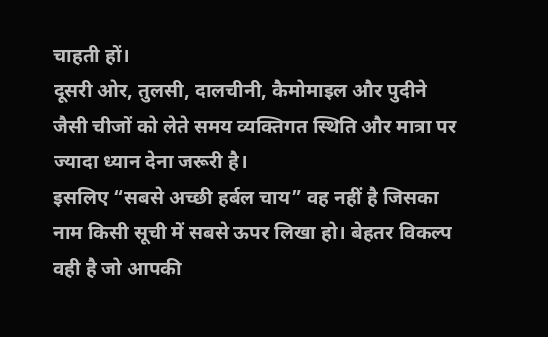चाहती हों।
दूसरी ओर, तुलसी, दालचीनी, कैमोमाइल और पुदीने जैसी चीजों को लेते समय व्यक्तिगत स्थिति और मात्रा पर ज्यादा ध्यान देना जरूरी है।
इसलिए “सबसे अच्छी हर्बल चाय” वह नहीं है जिसका नाम किसी सूची में सबसे ऊपर लिखा हो। बेहतर विकल्प वही है जो आपकी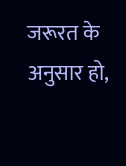जरूरत के अनुसार हो,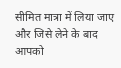सीमित मात्रा में लिया जाए और जिसे लेने के बाद आपको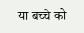या बच्चे को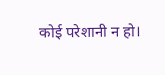कोई परेशानी न हो।